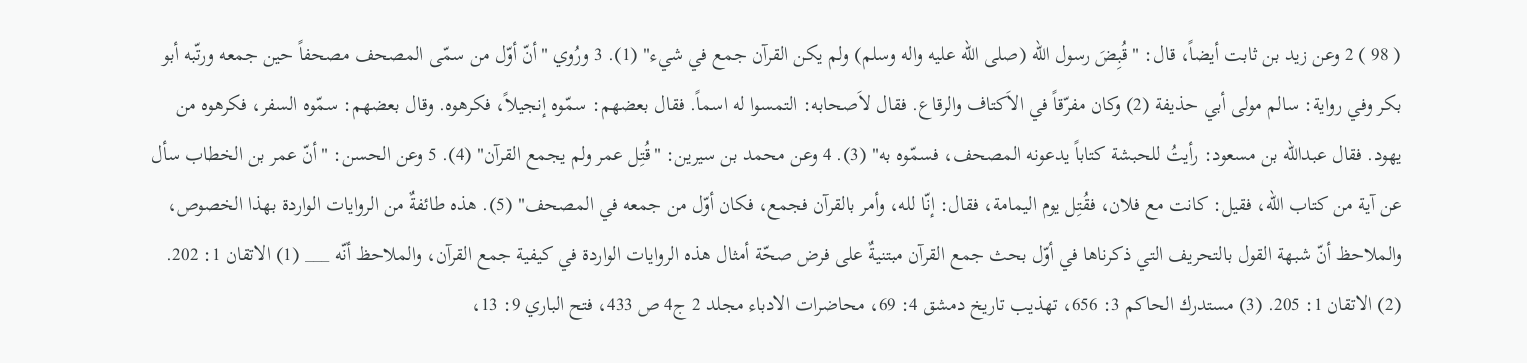( 98 ) 2 وعن زيد بن ثابت أيضاً، قال: "قُبِضَ رسول الله (صلى الله عليه واله وسلم) ولم يكن القرآن جمع في شيء" (1). 3 ورُوي "أنّ أوّل من سمّى المصحف مصحفاً حين جمعه ورتّبه أبو بكر وفي رواية: سالم مولى أبي حذيفة (2) وكان مفرّقاً في الاَكتاف والرقاع. فقال لاَصحابه: التمسوا له اسماً. فقال بعضهم: سمّوه إنجيلاً، فكرهوه. وقال بعضهم: سمّوه السفر، فكرهوه من يهود. فقال عبدالله بن مسعود: رأيتُ للحبشة كتاباً يدعونه المصحف، فسمّوه به" (3). 4 وعن محمد بن سيرين: "قُتِل عمر ولم يجمع القرآن" (4). 5 وعن الحسن: "أنّ عمر بن الخطاب سأل عن آية من كتاب الله، فقيل: كانت مع فلان، فقُتِل يوم اليمامة، فقال: إنّا لله، وأمر بالقرآن فجمع، فكان أوّل من جمعه في المصحف" (5). هذه طائفةٌ من الروايات الواردة بهذا الخصوص، والملاحظ أنّ شبهة القول بالتحريف التي ذكرناها في أوّل بحث جمع القرآن مبتنيةٌ على فرض صحّة أمثال هذه الروايات الواردة في كيفية جمع القرآن، والملاحظ أنّه ___ (1) الاتقان 1: 202. (2) الاتقان 1: 205. (3) مستدرك الحاكم 3: 656، تهذيب تاريخ دمشق 4: 69، محاضرات الادباء مجلد 2 ج4 ص 433، فتح الباري 9: 13،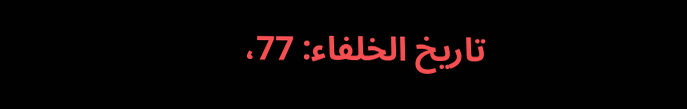تاريخ الخلفاء: 77،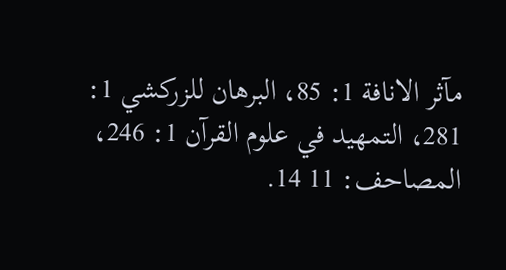مآثر الانافة 1: 85، البرهان للزركشي 1: 281، التمهيد في علوم القرآن 1: 246، المصاحف: 11 14.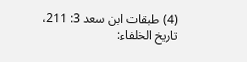(4) طبقات ابن سعد 3: 211، تاريخ الخلفاء: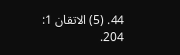44. (5) الاتقان 1: 204.